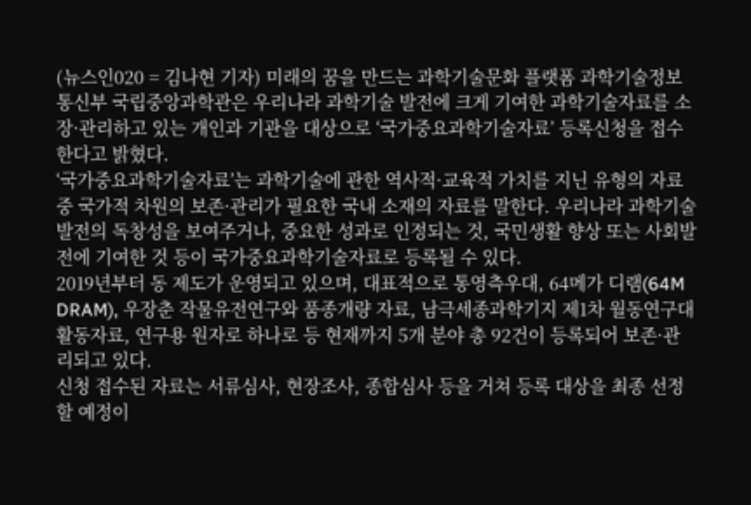(뉴스인020 = 김나현 기자) 미래의 꿈을 만드는 과학기술문화 플랫폼 과학기술정보통신부 국립중앙과학관은 우리나라 과학기술 발전에 크게 기여한 과학기술자료를 소장·관리하고 있는 개인과 기관을 대상으로 ‘국가중요과학기술자료’ 등록신청을 접수한다고 밝혔다.
‘국가중요과학기술자료’는 과학기술에 관한 역사적·교육적 가치를 지닌 유형의 자료 중 국가적 차원의 보존·관리가 필요한 국내 소재의 자료를 말한다. 우리나라 과학기술 발전의 독창성을 보여주거나, 중요한 성과로 인정되는 것, 국민생활 향상 또는 사회발전에 기여한 것 등이 국가중요과학기술자료로 등록될 수 있다.
2019년부터 동 제도가 운영되고 있으며, 대표적으로 통영측우대, 64메가 디램(64M DRAM), 우장춘 작물유전연구와 품종개량 자료, 남극세종과학기지 제1차 월동연구대 활동자료, 연구용 원자로 하나로 등 현재까지 5개 분야 총 92건이 등록되어 보존·관리되고 있다.
신청 접수된 자료는 서류심사, 현장조사, 종합심사 등을 거쳐 등록 대상을 최종 선정할 예정이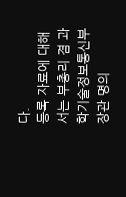다.
등록 자료에 대해서는 부총리 겸 과학기술정보통신부장관 명의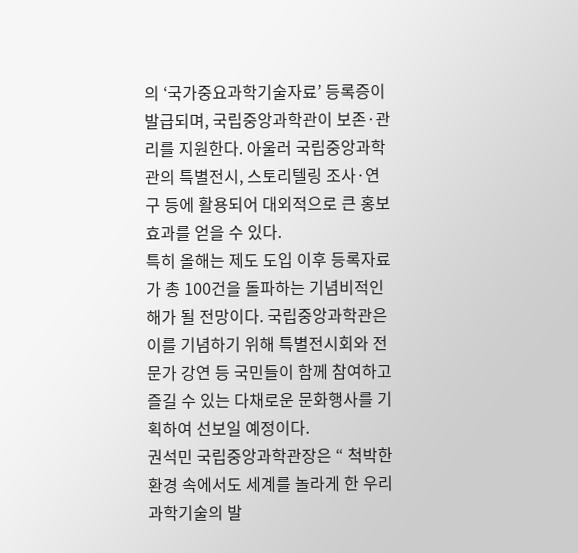의 ‘국가중요과학기술자료’ 등록증이 발급되며, 국립중앙과학관이 보존·관리를 지원한다. 아울러 국립중앙과학관의 특별전시, 스토리텔링 조사·연구 등에 활용되어 대외적으로 큰 홍보 효과를 얻을 수 있다.
특히 올해는 제도 도입 이후 등록자료가 총 100건을 돌파하는 기념비적인 해가 될 전망이다. 국립중앙과학관은 이를 기념하기 위해 특별전시회와 전문가 강연 등 국민들이 함께 참여하고 즐길 수 있는 다채로운 문화행사를 기획하여 선보일 예정이다.
권석민 국립중앙과학관장은 “ 척박한 환경 속에서도 세계를 놀라게 한 우리 과학기술의 발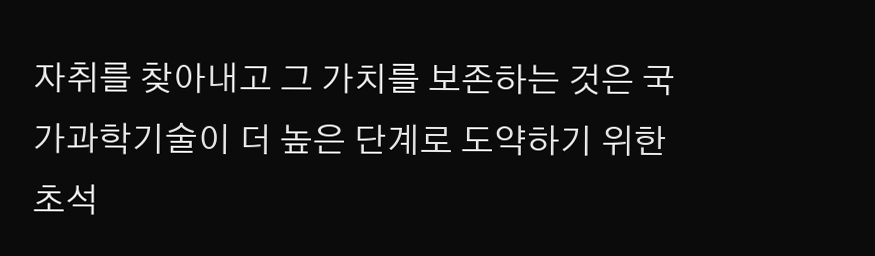자취를 찾아내고 그 가치를 보존하는 것은 국가과학기술이 더 높은 단계로 도약하기 위한 초석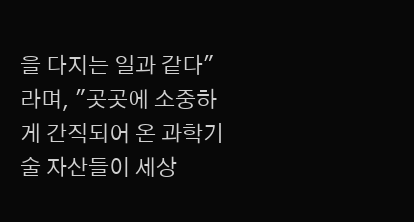을 다지는 일과 같다"라며, "곳곳에 소중하게 간직되어 온 과학기술 자산들이 세상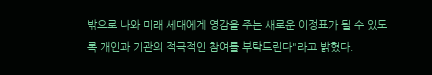밖으로 나와 미래 세대에게 영감을 주는 새로운 이정표가 될 수 있도록 개인과 기관의 적극적인 참여를 부탁드린다"라고 밝혔다.